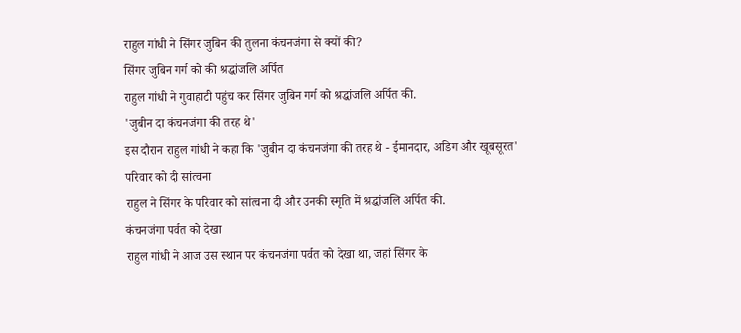राहुल गांधी ने सिंगर जुबिन की तुलना कंचनजंगा से क्यों की?
सिंगर जुबिन गर्ग को की श्रद्धांजलि अर्पित
राहुल गांधी ने गुवाहाटी पहुंच कर सिंगर जुबिन गर्ग को श्रद्धांजलि अर्पित की.
'जुबीन दा कंचनजंगा की तरह थे'
इस दौरान राहुल गांधी ने कहा कि 'जुबीन दा कंचनजंगा की तरह थे - ईमानदार, अडिग और खूबसूरत'
परिवार को दी सांत्वना
राहुल ने सिंगर के परिवार को सांत्वना दी और उनकी स्मृति में श्रद्धांजलि अर्पित की.
कंचनजंगा पर्वत को देखा
राहुल गांधी ने आज उस स्थान पर कंचनजंगा पर्वत को देखा था, जहां सिंगर के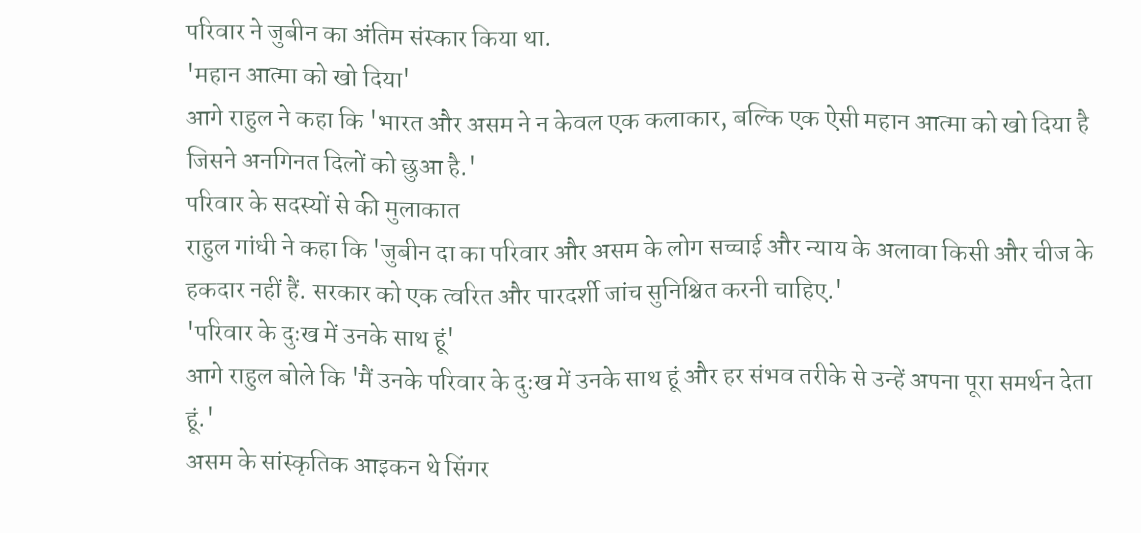परिवार ने जुबीन का अंतिम संस्कार किया था.
'महान आत्मा को खो दिया'
आगे राहुल ने कहा कि 'भारत और असम ने न केवल एक कलाकार, बल्कि एक ऐसी महान आत्मा को खो दिया है जिसने अनगिनत दिलों को छुआ है.'
परिवार के सदस्यों से की मुलाकात
राहुल गांधी ने कहा कि 'जुबीन दा का परिवार और असम के लोग सच्चाई और न्याय के अलावा किसी और चीज के हकदार नहीं हैं. सरकार को एक त्वरित और पारदर्शी जांच सुनिश्चित करनी चाहिए.'
'परिवार के दुःख में उनके साथ हूं'
आगे राहुल बोले कि 'मैं उनके परिवार के दुःख में उनके साथ हूं और हर संभव तरीके से उन्हें अपना पूरा समर्थन देता हूं.'
असम के सांस्कृतिक आइकन थे सिंगर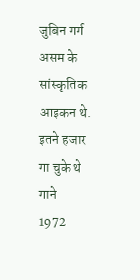जुबिन गर्ग असम के सांस्कृतिक आइकन थे.
इतने हजार गा चुके थे गाने
1972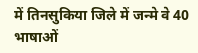में तिनसुकिया जिले में जन्मे वे 40 भाषाओं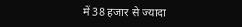में 38 हजार से ज्यादा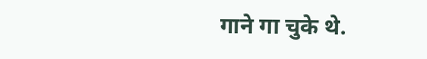गाने गा चुके थे.